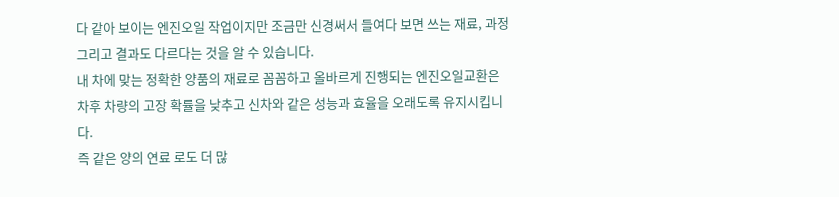다 같아 보이는 엔진오일 작업이지만 조금만 신경써서 들여다 보면 쓰는 재료, 과정 그리고 결과도 다르다는 것을 알 수 있습니다.
내 차에 맞는 정확한 양품의 재료로 꼼꼼하고 올바르게 진행되는 엔진오일교환은 차후 차량의 고장 확률을 낮추고 신차와 같은 성능과 효율을 오래도록 유지시킵니다.
즉 같은 양의 연료 로도 더 많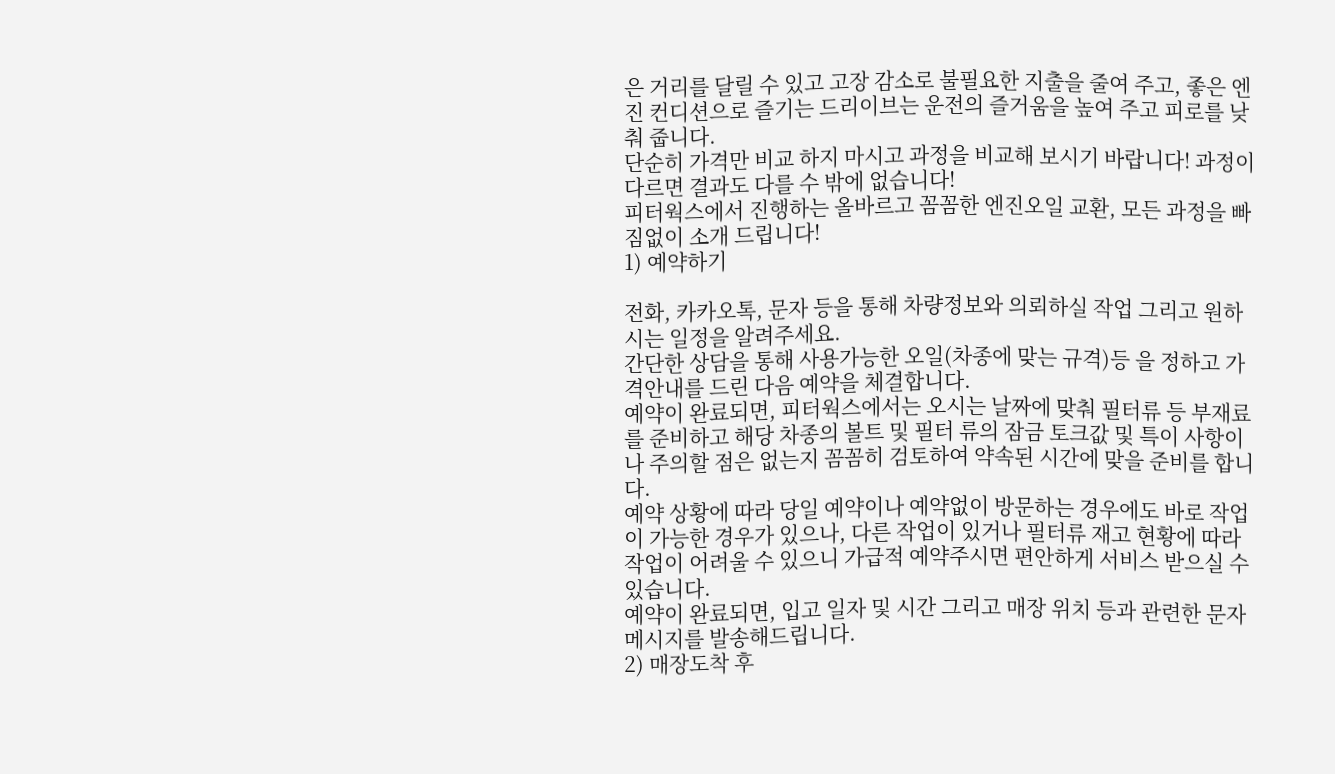은 거리를 달릴 수 있고 고장 감소로 불필요한 지출을 줄여 주고, 좋은 엔진 컨디션으로 즐기는 드리이브는 운전의 즐거움을 높여 주고 피로를 낮춰 줍니다.
단순히 가격만 비교 하지 마시고 과정을 비교해 보시기 바랍니다! 과정이 다르면 결과도 다를 수 밖에 없습니다!
피터웍스에서 진행하는 올바르고 꼼꼼한 엔진오일 교환, 모든 과정을 빠짐없이 소개 드립니다!
1) 예약하기

전화, 카카오톡, 문자 등을 통해 차량정보와 의뢰하실 작업 그리고 원하시는 일정을 알려주세요.
간단한 상담을 통해 사용가능한 오일(차종에 맞는 규격)등 을 정하고 가격안내를 드린 다음 예약을 체결합니다.
예약이 완료되면, 피터웍스에서는 오시는 날짜에 맞춰 필터류 등 부재료를 준비하고 해당 차종의 볼트 및 필터 류의 잠금 토크값 및 특이 사항이나 주의할 점은 없는지 꼼꼼히 검토하여 약속된 시간에 맞을 준비를 합니다.
예약 상황에 따라 당일 예약이나 예약없이 방문하는 경우에도 바로 작업이 가능한 경우가 있으나, 다른 작업이 있거나 필터류 재고 현황에 따라 작업이 어려울 수 있으니 가급적 예약주시면 편안하게 서비스 받으실 수 있습니다.
예약이 완료되면, 입고 일자 및 시간 그리고 매장 위치 등과 관련한 문자 메시지를 발송해드립니다.
2) 매장도착 후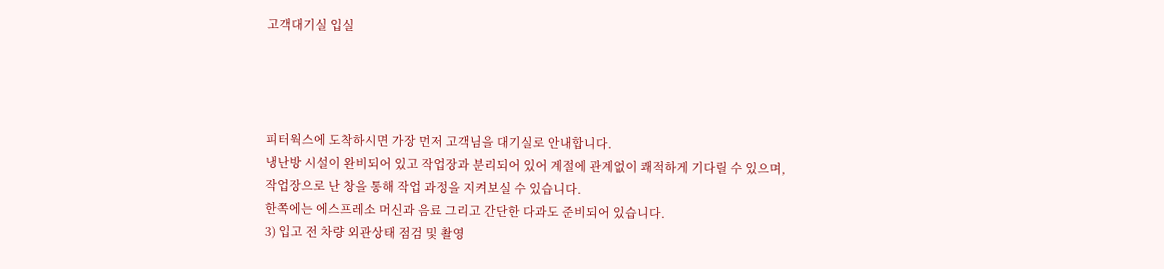고객대기실 입실




피터웍스에 도착하시면 가장 먼저 고객님을 대기실로 안내합니다.
냉난방 시설이 완비되어 있고 작업장과 분리되어 있어 계절에 관계없이 쾌적하게 기다릴 수 있으며,
작업장으로 난 창을 통해 작업 과정을 지켜보실 수 있습니다.
한쪽에는 에스프레소 머신과 음료 그리고 간단한 다과도 준비되어 있습니다.
3) 입고 전 차량 외관상태 점검 및 촬영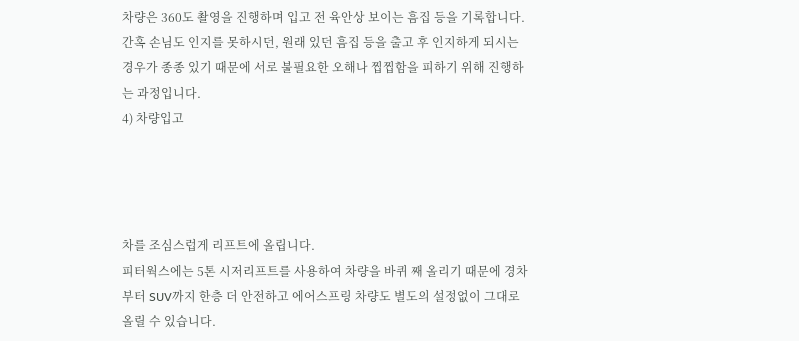차량은 360도 촬영을 진행하며 입고 전 육안상 보이는 흠집 등을 기록합니다.
간혹 손님도 인지를 못하시던, 원래 있던 흠집 등을 출고 후 인지하게 되시는 경우가 종종 있기 때문에 서로 불필요한 오해나 찝찝함을 피하기 위해 진행하는 과정입니다.
4) 차량입고




차를 조심스럽게 리프트에 올립니다.
피터웍스에는 5톤 시저리프트를 사용하여 차량을 바퀴 째 올리기 때문에 경차부터 SUV까지 한층 더 안전하고 에어스프링 차량도 별도의 설정없이 그대로 올릴 수 있습니다.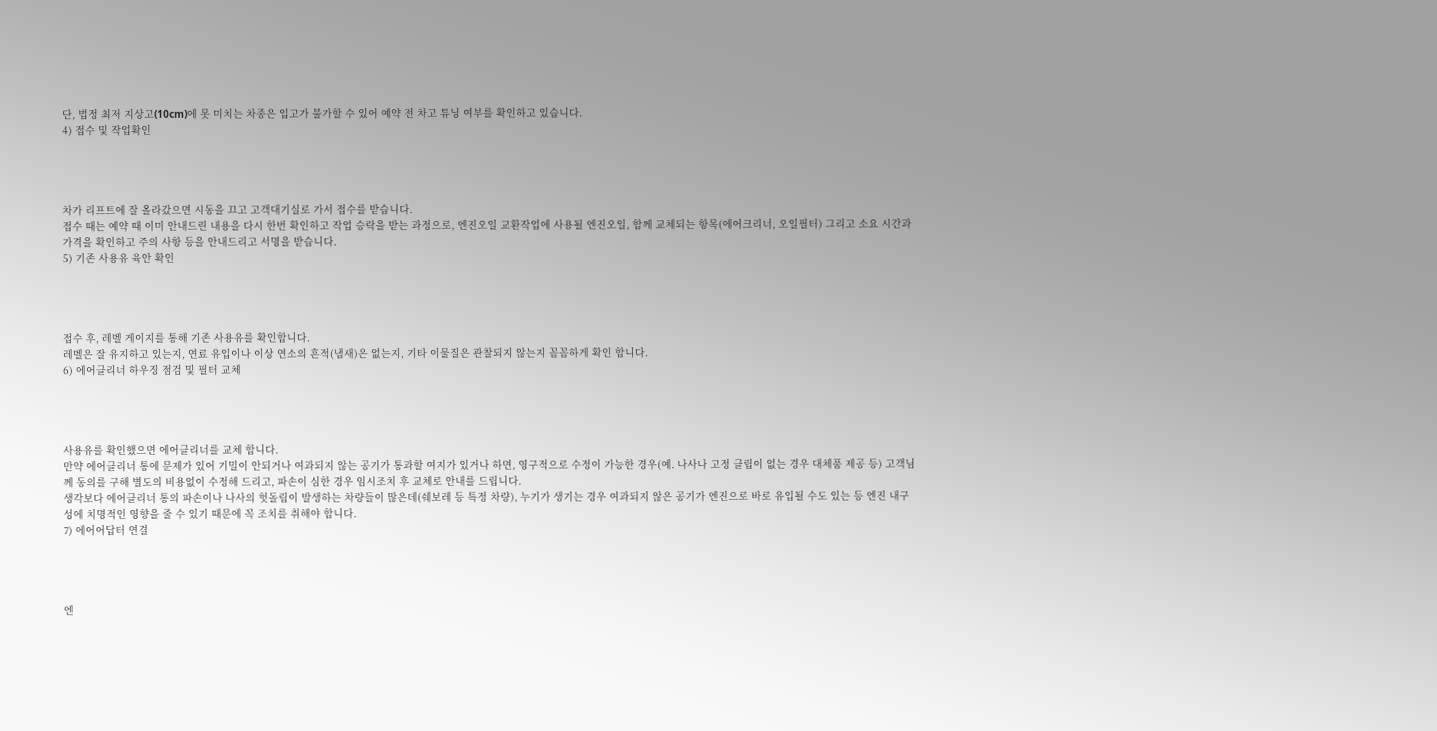단, 법정 최저 지상고(10cm)에 못 미치는 차종은 입고가 불가할 수 있어 예약 전 차고 튜닝 여부를 확인하고 있습니다.
4) 접수 및 작업확인




차가 리프트에 잘 올라갔으면 시동을 끄고 고객대기실로 가서 접수를 받습니다.
접수 때는 예약 때 이미 안내드린 내용을 다시 한번 확인하고 작업 승락을 받는 과정으로, 엔진오일 교환작업에 사용될 엔진오일, 함께 교체되는 항목(에어크리너, 오일필터) 그리고 소요 시간과 가격을 확인하고 주의 사항 등을 안내드리고 서명을 받습니다.
5) 기존 사용유 육안 확인




접수 후, 레벨 게이지를 통해 기존 사용유를 확인합니다.
레벨은 잘 유지하고 있는지, 연료 유입이나 이상 연소의 흔적(냄새)은 없는지, 기타 이물질은 관찰되지 않는지 꼼꼼하게 확인 합니다.
6) 에어클리너 하우징 점검 및 필터 교체




사용유를 확인했으면 에어클리너를 교체 합니다.
만약 에어클리너 통에 문제가 있어 기밀이 안되거나 여과되지 않는 공기가 통과할 여지가 있거나 하면, 영구적으로 수정이 가능한 경우(예. 나사나 고정 클립이 없는 경우 대체품 제공 등) 고객님께 동의를 구해 별도의 비용없이 수정해 드리고, 파손이 심한 경우 임시조치 후 교체로 안내를 드립니다.
생각보다 에어클리너 통의 파손이나 나사의 헛돌림이 발생하는 차량들이 많은데(쉐보레 등 특정 차량), 누기가 생기는 경우 여과되지 않은 공기가 엔진으로 바로 유입될 수도 있는 등 엔진 내구성에 치명적인 영향을 줄 수 있기 때문에 꼭 조치를 취해야 합니다.
7) 에어어답터 연결




엔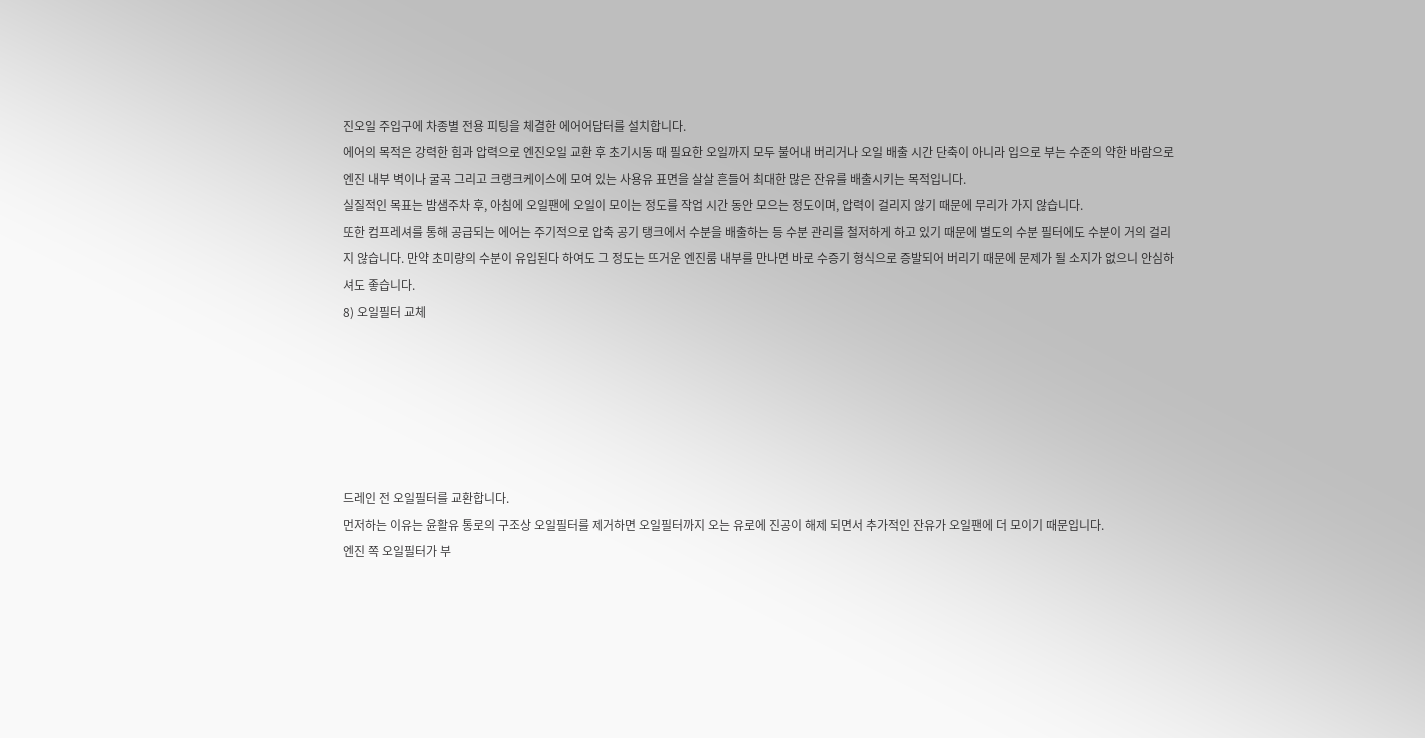진오일 주입구에 차종별 전용 피팅을 체결한 에어어답터를 설치합니다.
에어의 목적은 강력한 힘과 압력으로 엔진오일 교환 후 초기시동 때 필요한 오일까지 모두 불어내 버리거나 오일 배출 시간 단축이 아니라 입으로 부는 수준의 약한 바람으로 엔진 내부 벽이나 굴곡 그리고 크랭크케이스에 모여 있는 사용유 표면을 살살 흔들어 최대한 많은 잔유를 배출시키는 목적입니다.
실질적인 목표는 밤샘주차 후, 아침에 오일팬에 오일이 모이는 정도를 작업 시간 동안 모으는 정도이며, 압력이 걸리지 않기 때문에 무리가 가지 않습니다.
또한 컴프레셔를 통해 공급되는 에어는 주기적으로 압축 공기 탱크에서 수분을 배출하는 등 수분 관리를 철저하게 하고 있기 때문에 별도의 수분 필터에도 수분이 거의 걸리지 않습니다. 만약 초미량의 수분이 유입된다 하여도 그 정도는 뜨거운 엔진룸 내부를 만나면 바로 수증기 형식으로 증발되어 버리기 때문에 문제가 될 소지가 없으니 안심하셔도 좋습니다.
8) 오일필터 교체






드레인 전 오일필터를 교환합니다.
먼저하는 이유는 윤활유 통로의 구조상 오일필터를 제거하면 오일필터까지 오는 유로에 진공이 해제 되면서 추가적인 잔유가 오일팬에 더 모이기 때문입니다.
엔진 쪽 오일필터가 부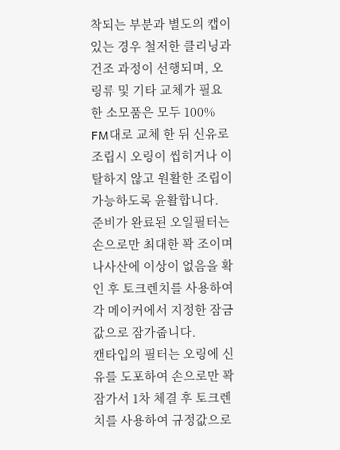착되는 부분과 별도의 캡이 있는 경우 철저한 클리닝과 건조 과정이 선행되며, 오링류 및 기타 교체가 필요한 소모품은 모두 100% FM대로 교체 한 뒤 신유로 조립시 오링이 씹히거나 이탈하지 않고 원활한 조립이 가능하도록 윤활합니다.
준비가 완료된 오일필터는 손으로만 최대한 꽉 조이며 나사산에 이상이 없음을 확인 후 토크렌치를 사용하여 각 메이커에서 지정한 잠금값으로 잠가줍니다.
캔타입의 필터는 오링에 신유를 도포하여 손으로만 꽉 잠가서 1차 체결 후 토크렌치를 사용하여 규정값으로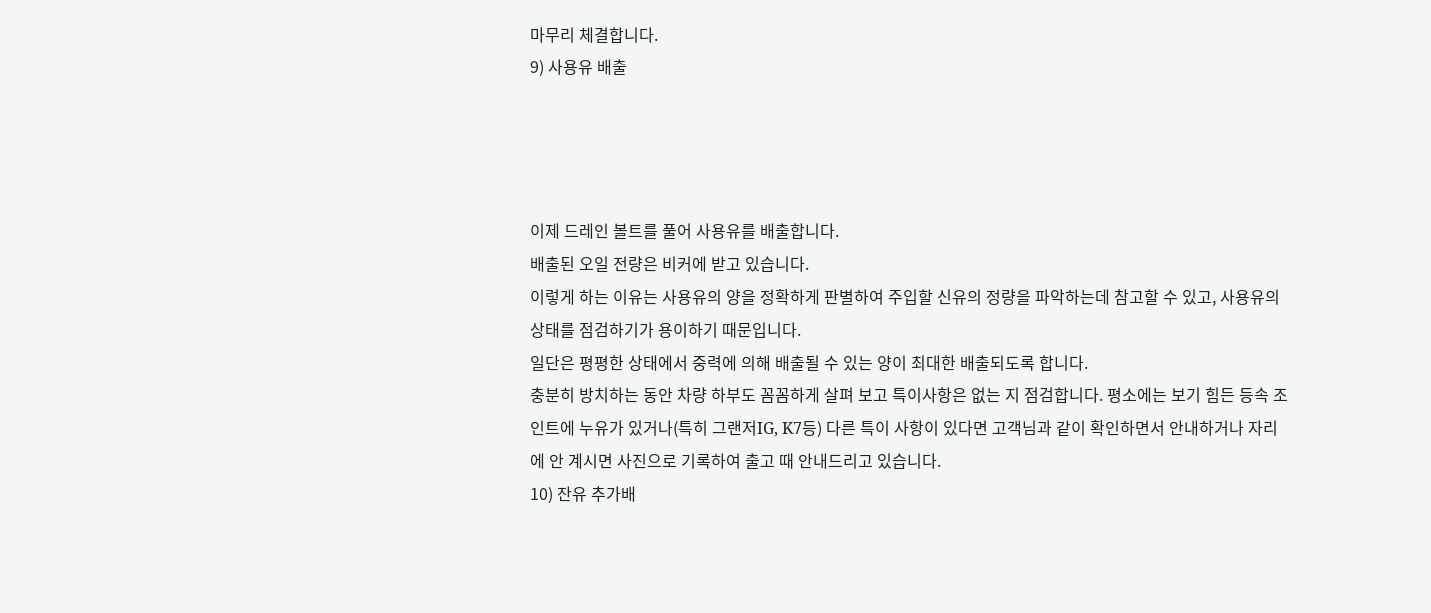마무리 체결합니다.
9) 사용유 배출




이제 드레인 볼트를 풀어 사용유를 배출합니다.
배출된 오일 전량은 비커에 받고 있습니다.
이렇게 하는 이유는 사용유의 양을 정확하게 판별하여 주입할 신유의 정량을 파악하는데 참고할 수 있고, 사용유의 상태를 점검하기가 용이하기 때문입니다.
일단은 평평한 상태에서 중력에 의해 배출될 수 있는 양이 최대한 배출되도록 합니다.
충분히 방치하는 동안 차량 하부도 꼼꼼하게 살펴 보고 특이사항은 없는 지 점검합니다. 평소에는 보기 힘든 등속 조인트에 누유가 있거나(특히 그랜저IG, K7등) 다른 특이 사항이 있다면 고객님과 같이 확인하면서 안내하거나 자리에 안 계시면 사진으로 기록하여 출고 때 안내드리고 있습니다.
10) 잔유 추가배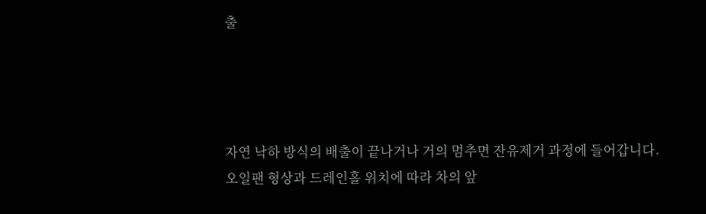출




자연 낙하 방식의 배출이 끝나거나 거의 멈추면 잔유제거 과정에 들어갑니다.
오일팬 형상과 드레인홀 위치에 따라 차의 앞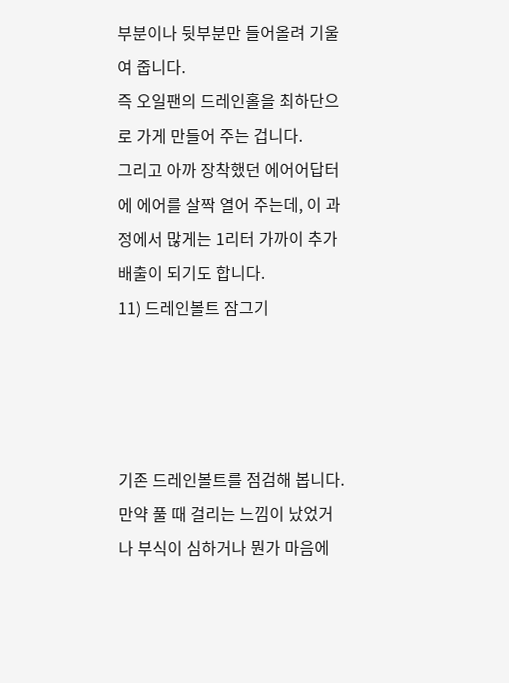부분이나 뒷부분만 들어올려 기울여 줍니다.
즉 오일팬의 드레인홀을 최하단으로 가게 만들어 주는 겁니다.
그리고 아까 장착했던 에어어답터에 에어를 살짝 열어 주는데, 이 과정에서 많게는 1리터 가까이 추가 배출이 되기도 합니다.
11) 드레인볼트 잠그기




기존 드레인볼트를 점검해 봅니다.
만약 풀 때 걸리는 느낌이 났었거나 부식이 심하거나 뭔가 마음에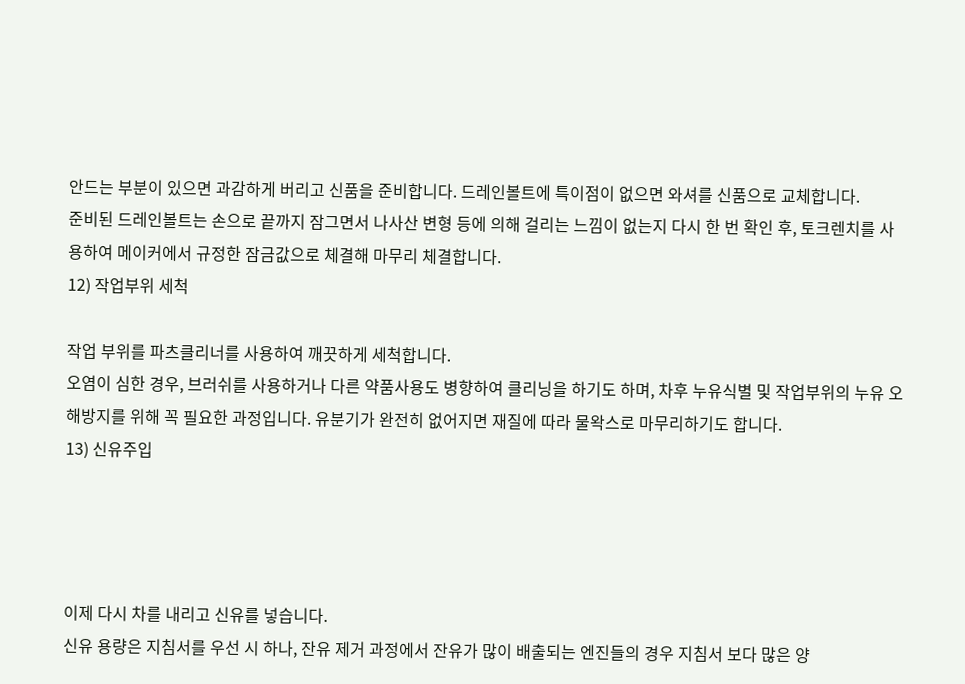안드는 부분이 있으면 과감하게 버리고 신품을 준비합니다. 드레인볼트에 특이점이 없으면 와셔를 신품으로 교체합니다.
준비된 드레인볼트는 손으로 끝까지 잠그면서 나사산 변형 등에 의해 걸리는 느낌이 없는지 다시 한 번 확인 후, 토크렌치를 사용하여 메이커에서 규정한 잠금값으로 체결해 마무리 체결합니다.
12) 작업부위 세척

작업 부위를 파츠클리너를 사용하여 깨끗하게 세척합니다.
오염이 심한 경우, 브러쉬를 사용하거나 다른 약품사용도 병향하여 클리닝을 하기도 하며, 차후 누유식별 및 작업부위의 누유 오해방지를 위해 꼭 필요한 과정입니다. 유분기가 완전히 없어지면 재질에 따라 물왁스로 마무리하기도 합니다.
13) 신유주입




이제 다시 차를 내리고 신유를 넣습니다.
신유 용량은 지침서를 우선 시 하나, 잔유 제거 과정에서 잔유가 많이 배출되는 엔진들의 경우 지침서 보다 많은 양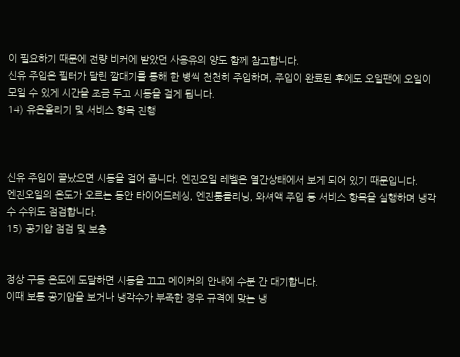이 필요하기 때문에 전량 비커에 받았던 사용유의 양도 함께 참고합니다.
신유 주입은 필터가 달린 깔대기를 통해 한 병씩 천천히 주입하며, 주입이 완료된 후에도 오일팬에 오일이 모일 수 있게 시간을 조금 두고 시동을 걸게 됩니다.
14) 유온올리기 및 서비스 항목 진행



신유 주입이 끝났으면 시동을 걸어 줍니다. 엔진오일 레벨은 열간상태에서 보게 되어 있기 때문입니다.
엔진오일의 온도가 오르는 동안 타이어드레싱, 엔진룸클리닝, 와셔액 주입 등 서비스 항목을 실행하며 냉각수 수위도 점검합니다.
15) 공기압 점검 및 보충


정상 구동 온도에 도달하면 시동을 끄고 메이커의 안내에 수분 간 대기합니다.
이때 보통 공기압을 보거나 냉각수가 부족한 경우 규격에 맞는 냉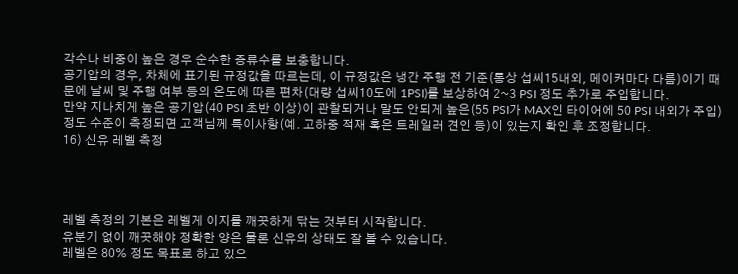각수나 비중이 높은 경우 순수한 증류수를 보충합니다.
공기압의 경우, 차체에 표기된 규정값을 따르는데, 이 규정값은 냉간 주행 전 기준(통상 섭씨15내외, 메이커마다 다름)이기 때문에 날씨 및 주행 여부 등의 온도에 따른 편차(대량 섭씨10도에 1PSI)를 보상하여 2~3 PSI 정도 추가로 주입합니다.
만약 지나치게 높은 공기압(40 PSI 초반 이상)이 관찰되거나 말도 안되게 높은(55 PSI가 MAX인 타이어에 50 PSI 내외가 주입)정도 수준이 측정되면 고객님께 특이사항(예. 고하중 적재 혹은 트레일러 견인 등)이 있는지 확인 후 조정합니다.
16) 신유 레벨 측정




레벨 측정의 기본은 레벨게 이지를 깨끗하게 닦는 것부터 시작합니다.
유분기 없이 깨끗해야 정확한 양은 물론 신유의 상태도 잘 볼 수 있습니다.
레벨은 80% 정도 목표로 하고 있으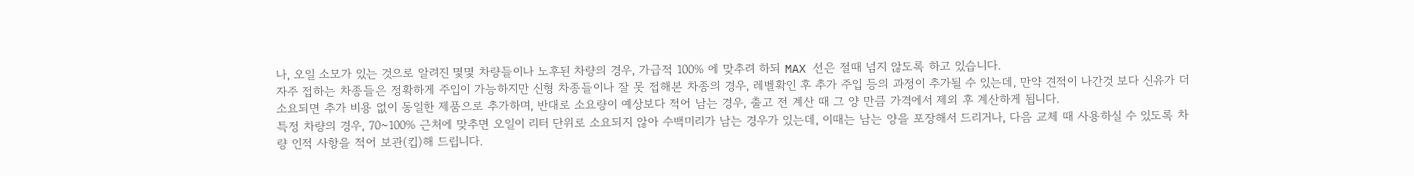나, 오일 소모가 있는 것으로 알려진 몇몇 차량들이나 노후된 차량의 경우, 가급적 100% 에 맞추려 하되 MAX 선은 절때 넘지 않도록 하고 있습니다.
자주 접하는 차종들은 정확하게 주입이 가능하지만 신형 차종들이나 잘 못 접해본 차종의 경우, 레벨확인 후 추가 주입 등의 과정이 추가될 수 있는데, 만약 견적이 나간것 보다 신유가 더 소요되면 추가 비용 없이 동일한 제품으로 추가하며, 반대로 소요량이 예상보다 적어 남는 경우, 출고 전 계산 때 그 양 만큼 가격에서 제외 후 계산하게 됩니다.
특정 차량의 경우, 70~100% 근처에 맞추면 오일이 리터 단위로 소요되지 않아 수백미리가 남는 경우가 있는데, 이때는 남는 양을 포장해서 드리거나, 다음 교체 때 사용하실 수 있도록 차량 인적 사항을 적어 보관(킵)해 드립니다.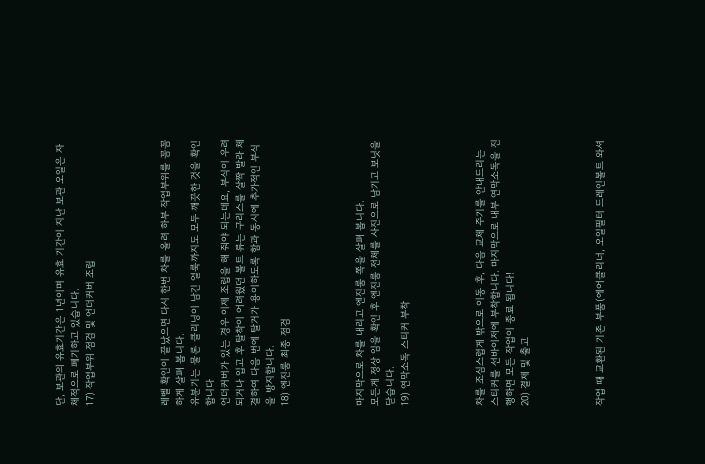단, 보관의 유효기간은 1년이며 유효 기간이 지난 보관 오일은 자체적으로 폐기하고 있습니다.
17) 작업부위 점검 및 언더커버 조립




레벨 확인이 끝났으면 다시 한번 차를 올려 하부 작업부위를 꼼꼼하게 살펴 봅니다.
유분기는 물론 클리닝이 남긴 얼룩까지도 모두 깨끗한 것을 확인합니다
언더커버가 있는 경우 이제 조립을 해 줘야 되는데요, 부식이 우려되거나 입고 후 탈착이 어려웠던 볼트 류는 구리스를 살짝 발라 체결하여 다음 번에 탈거가 용이하도록 함과 동시에 추가적인 부식을 방지합니다.
18) 엔진룸 최종 점검




마지막으로 차를 내리고 엔진룸 쪽을 살펴 봅니다.
모든게 정상 임을 확인 후 엔진룸 전체를 사진으로 남기고 보닛을 닫습니다.
19) 연막소독 스티커 부착




차를 조심스럽게 밖으로 이동 후, 다음 교체 주기를 안내드리는 스티커를 선바이저에 부착합니다. 마지막으로 내부 연막소독을 진행하면 모든 작업이 종료 됩니다!
20) 결제 및 출고




작업 때 교환된 기존 부품(에어클리너, 오일필터 드레인볼트 와셔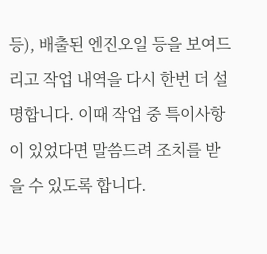등), 배출된 엔진오일 등을 보여드리고 작업 내역을 다시 한번 더 설명합니다. 이때 작업 중 특이사항이 있었다면 말씀드려 조치를 받을 수 있도록 합니다.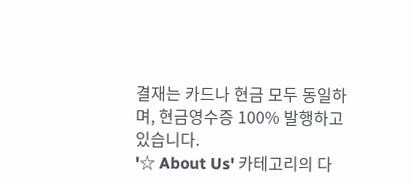결재는 카드나 현금 모두 동일하며, 현금영수증 100% 발행하고 있습니다.
'☆ About Us' 카테고리의 다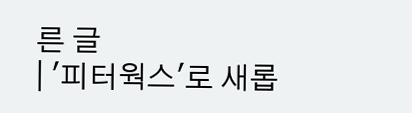른 글
| '피터웍스'로 새롭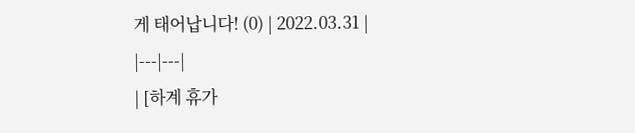게 태어납니다! (0) | 2022.03.31 |
|---|---|
| [하계 휴가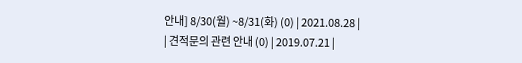안내] 8/30(월) ~8/31(화) (0) | 2021.08.28 |
| 견적문의 관련 안내 (0) | 2019.07.21 |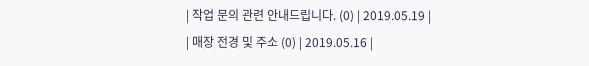| 작업 문의 관련 안내드립니다. (0) | 2019.05.19 |
| 매장 전경 및 주소 (0) | 2019.05.16 |